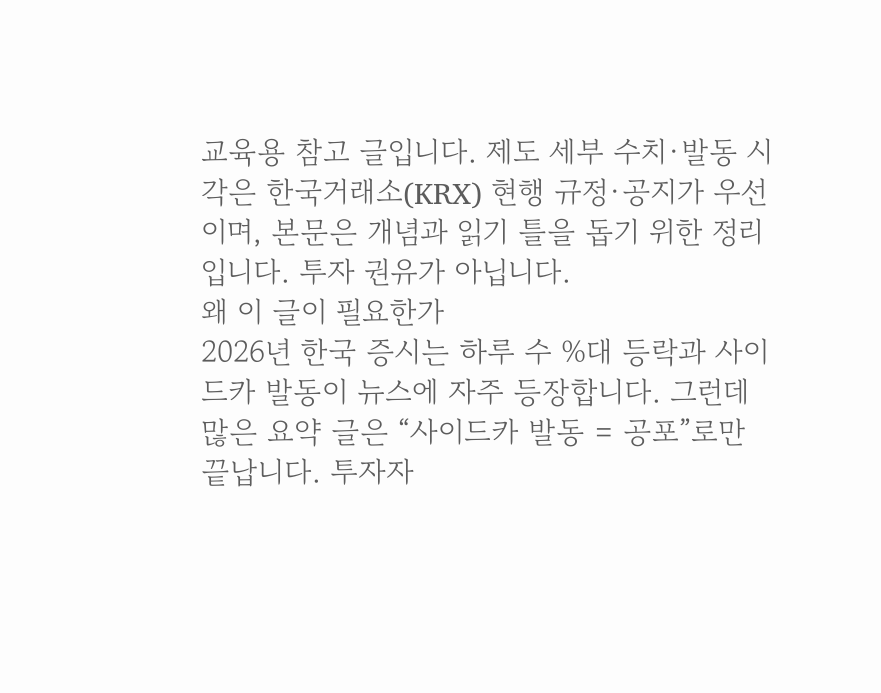교육용 참고 글입니다. 제도 세부 수치·발동 시각은 한국거래소(KRX) 현행 규정·공지가 우선이며, 본문은 개념과 읽기 틀을 돕기 위한 정리입니다. 투자 권유가 아닙니다.
왜 이 글이 필요한가
2026년 한국 증시는 하루 수 %대 등락과 사이드카 발동이 뉴스에 자주 등장합니다. 그런데 많은 요약 글은 “사이드카 발동 = 공포”로만 끝납니다. 투자자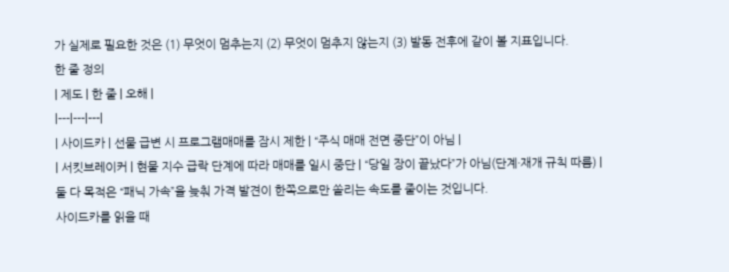가 실제로 필요한 것은 (1) 무엇이 멈추는지 (2) 무엇이 멈추지 않는지 (3) 발동 전후에 같이 볼 지표입니다.
한 줄 정의
| 제도 | 한 줄 | 오해 |
|---|---|---|
| 사이드카 | 선물 급변 시 프로그램매매를 잠시 제한 | “주식 매매 전면 중단”이 아님 |
| 서킷브레이커 | 현물 지수 급락 단계에 따라 매매를 일시 중단 | “당일 장이 끝났다”가 아님(단계·재개 규칙 따름) |
둘 다 목적은 “패닉 가속”을 늦춰 가격 발견이 한쪽으로만 쏠리는 속도를 줄이는 것입니다.
사이드카를 읽을 때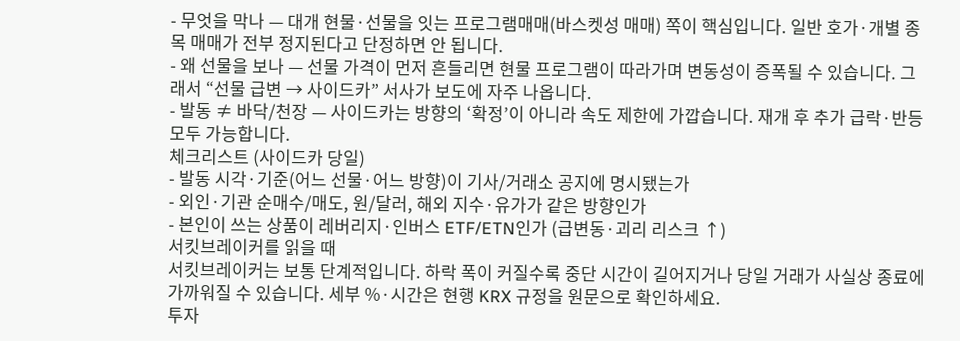- 무엇을 막나 — 대개 현물·선물을 잇는 프로그램매매(바스켓성 매매) 쪽이 핵심입니다. 일반 호가·개별 종목 매매가 전부 정지된다고 단정하면 안 됩니다.
- 왜 선물을 보나 — 선물 가격이 먼저 흔들리면 현물 프로그램이 따라가며 변동성이 증폭될 수 있습니다. 그래서 “선물 급변 → 사이드카” 서사가 보도에 자주 나옵니다.
- 발동 ≠ 바닥/천장 — 사이드카는 방향의 ‘확정’이 아니라 속도 제한에 가깝습니다. 재개 후 추가 급락·반등 모두 가능합니다.
체크리스트 (사이드카 당일)
- 발동 시각·기준(어느 선물·어느 방향)이 기사/거래소 공지에 명시됐는가
- 외인·기관 순매수/매도, 원/달러, 해외 지수·유가가 같은 방향인가
- 본인이 쓰는 상품이 레버리지·인버스 ETF/ETN인가 (급변동·괴리 리스크 ↑)
서킷브레이커를 읽을 때
서킷브레이커는 보통 단계적입니다. 하락 폭이 커질수록 중단 시간이 길어지거나 당일 거래가 사실상 종료에 가까워질 수 있습니다. 세부 %·시간은 현행 KRX 규정을 원문으로 확인하세요.
투자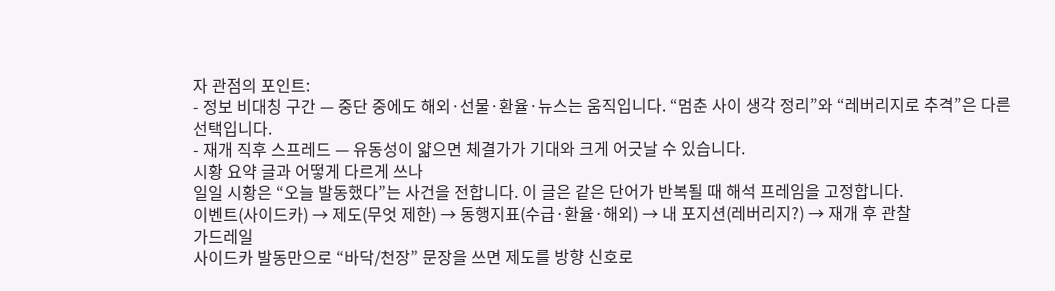자 관점의 포인트:
- 정보 비대칭 구간 — 중단 중에도 해외·선물·환율·뉴스는 움직입니다. “멈춘 사이 생각 정리”와 “레버리지로 추격”은 다른 선택입니다.
- 재개 직후 스프레드 — 유동성이 얇으면 체결가가 기대와 크게 어긋날 수 있습니다.
시황 요약 글과 어떻게 다르게 쓰나
일일 시황은 “오늘 발동했다”는 사건을 전합니다. 이 글은 같은 단어가 반복될 때 해석 프레임을 고정합니다.
이벤트(사이드카) → 제도(무엇 제한) → 동행지표(수급·환율·해외) → 내 포지션(레버리지?) → 재개 후 관찰
가드레일
사이드카 발동만으로 “바닥/천장” 문장을 쓰면 제도를 방향 신호로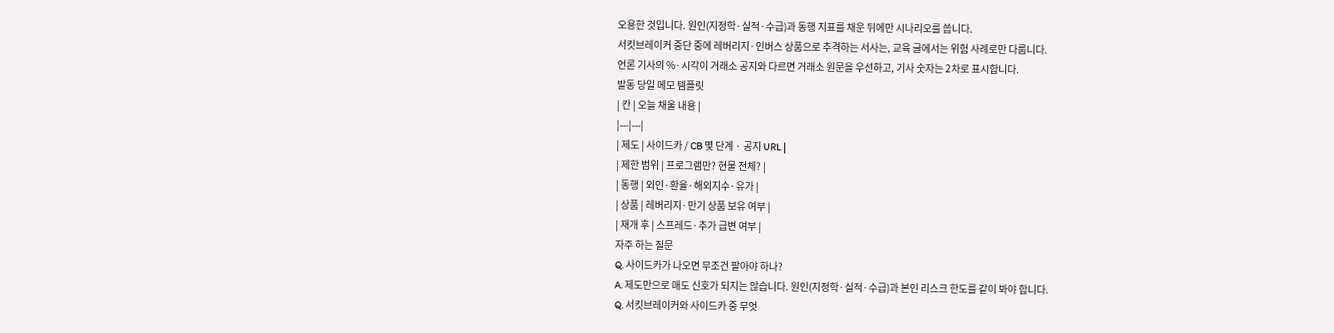오용한 것입니다. 원인(지정학·실적·수급)과 동행 지표를 채운 뒤에만 시나리오를 씁니다.
서킷브레이커 중단 중에 레버리지·인버스 상품으로 추격하는 서사는, 교육 글에서는 위험 사례로만 다룹니다.
언론 기사의 %·시각이 거래소 공지와 다르면 거래소 원문을 우선하고, 기사 숫자는 2차로 표시합니다.
발동 당일 메모 템플릿
| 칸 | 오늘 채울 내용 |
|---|---|
| 제도 | 사이드카 / CB 몇 단계 · 공지 URL |
| 제한 범위 | 프로그램만? 현물 전체? |
| 동행 | 외인·환율·해외지수·유가 |
| 상품 | 레버리지·만기 상품 보유 여부 |
| 재개 후 | 스프레드·추가 급변 여부 |
자주 하는 질문
Q. 사이드카가 나오면 무조건 팔아야 하나?
A. 제도만으로 매도 신호가 되지는 않습니다. 원인(지정학·실적·수급)과 본인 리스크 한도를 같이 봐야 합니다.
Q. 서킷브레이커와 사이드카 중 무엇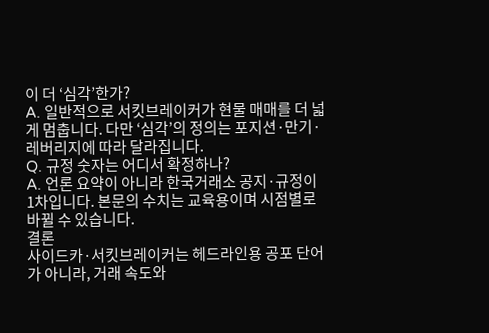이 더 ‘심각’한가?
A. 일반적으로 서킷브레이커가 현물 매매를 더 넓게 멈춥니다. 다만 ‘심각’의 정의는 포지션·만기·레버리지에 따라 달라집니다.
Q. 규정 숫자는 어디서 확정하나?
A. 언론 요약이 아니라 한국거래소 공지·규정이 1차입니다. 본문의 수치는 교육용이며 시점별로 바뀔 수 있습니다.
결론
사이드카·서킷브레이커는 헤드라인용 공포 단어가 아니라, 거래 속도와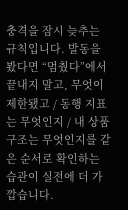충격을 잠시 늦추는 규칙입니다. 발동을 봤다면 “멈췄다”에서 끝내지 말고, 무엇이 제한됐고 / 동행 지표는 무엇인지 / 내 상품 구조는 무엇인지를 같은 순서로 확인하는 습관이 실전에 더 가깝습니다.